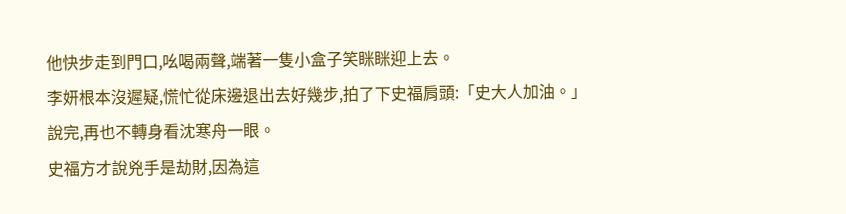他快步走到門口,吆喝兩聲,端著一隻小盒子笑眯眯迎上去。
李妍根本沒遲疑,慌忙從床邊退出去好幾步,拍了下史福肩頭:「史大人加油。」
說完,再也不轉身看沈寒舟一眼。
史福方才說兇手是劫財,因為這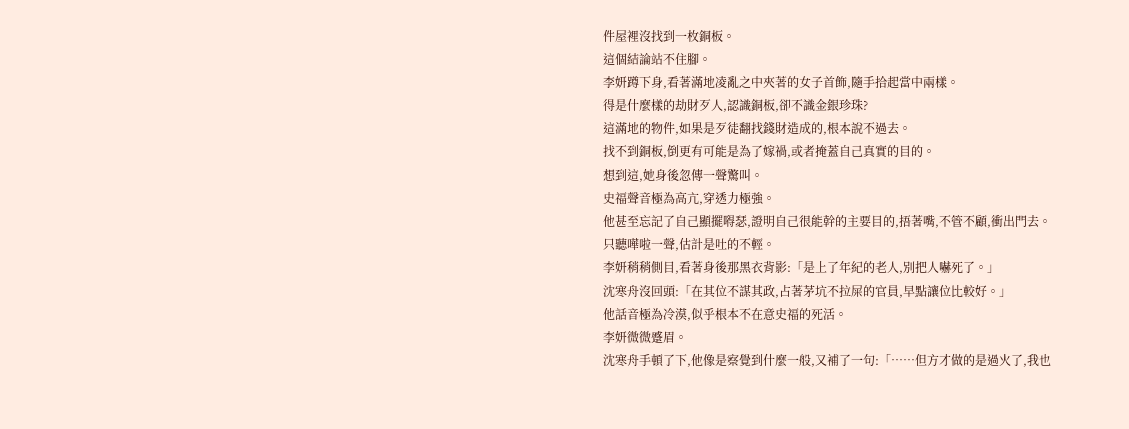件屋裡沒找到一枚銅板。
這個結論站不住腳。
李妍蹲下身,看著滿地凌亂之中夾著的女子首飾,隨手拾起當中兩樣。
得是什麼樣的劫財歹人,認識銅板,卻不識金銀珍珠?
這滿地的物件,如果是歹徒翻找錢財造成的,根本說不過去。
找不到銅板,倒更有可能是為了嫁禍,或者掩蓋自己真實的目的。
想到這,她身後忽傳一聲驚叫。
史福聲音極為高亢,穿透力極強。
他甚至忘記了自己顯擺嘚瑟,證明自己很能幹的主要目的,捂著嘴,不管不顧,衝出門去。
只聽嘩啦一聲,估計是吐的不輕。
李妍稍稍側目,看著身後那黑衣背影:「是上了年紀的老人,別把人嚇死了。」
沈寒舟沒回頭:「在其位不謀其政,占著茅坑不拉屎的官員,早點讓位比較好。」
他話音極為冷漠,似乎根本不在意史福的死活。
李妍微微蹙眉。
沈寒舟手頓了下,他像是察覺到什麼一般,又補了一句:「……但方才做的是過火了,我也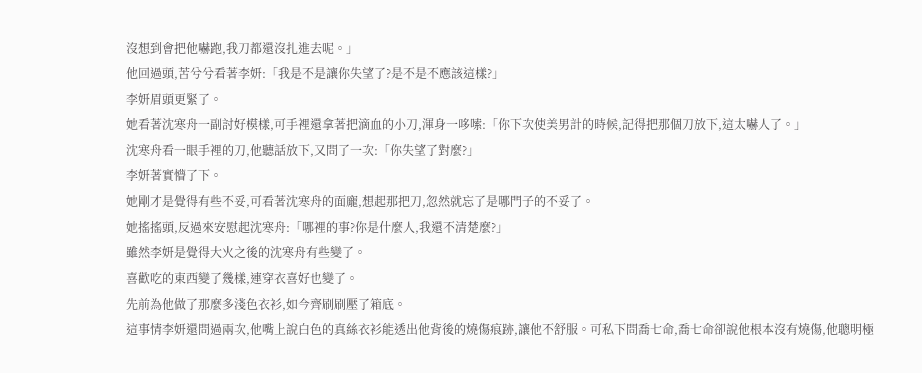沒想到會把他嚇跑,我刀都還沒扎進去呢。」
他回過頭,苦兮兮看著李妍:「我是不是讓你失望了?是不是不應該這樣?」
李妍眉頭更緊了。
她看著沈寒舟一副討好模樣,可手裡還拿著把滴血的小刀,渾身一哆嗦:「你下次使美男計的時候,記得把那個刀放下,這太嚇人了。」
沈寒舟看一眼手裡的刀,他聽話放下,又問了一次:「你失望了對麼?」
李妍著實懵了下。
她剛才是覺得有些不妥,可看著沈寒舟的面龐,想起那把刀,忽然就忘了是哪門子的不妥了。
她搖搖頭,反過來安慰起沈寒舟:「哪裡的事?你是什麼人,我還不清楚麼?」
雖然李妍是覺得大火之後的沈寒舟有些變了。
喜歡吃的東西變了幾樣,連穿衣喜好也變了。
先前為他做了那麼多淺色衣衫,如今齊刷刷壓了箱底。
這事情李妍還問過兩次,他嘴上說白色的真絲衣衫能透出他背後的燒傷痕跡,讓他不舒服。可私下問喬七命,喬七命卻說他根本沒有燒傷,他聰明極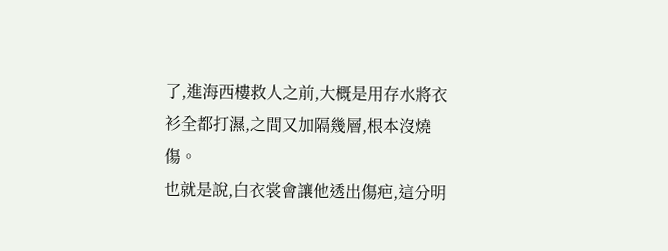了,進海西樓救人之前,大概是用存水將衣衫全都打濕,之間又加隔幾層,根本沒燒傷。
也就是說,白衣裳會讓他透出傷疤,這分明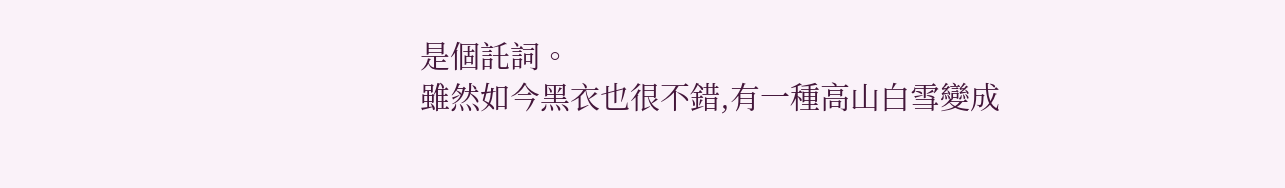是個託詞。
雖然如今黑衣也很不錯,有一種高山白雪變成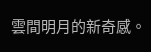雲間明月的新奇感。